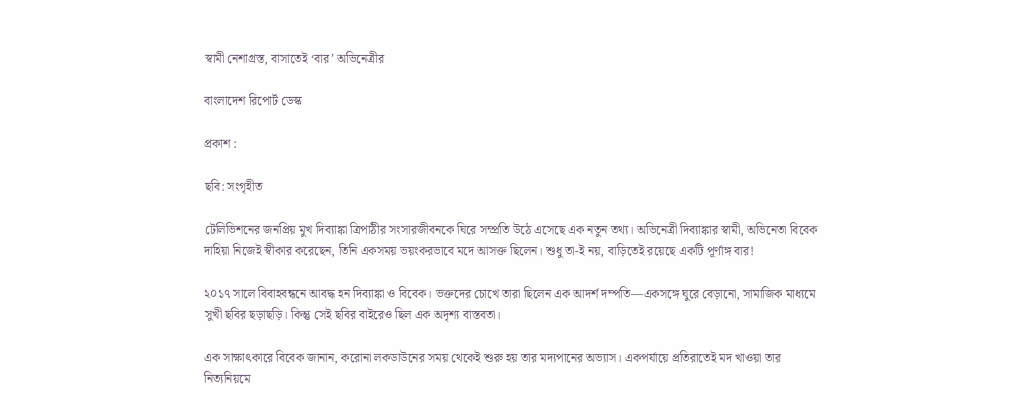স্বামী নেশাগ্রস্ত, বাসাতেই ‘বার’ অভিনেত্রীর

বাংলাদেশ রিপোর্ট ডেস্ক

প্রকাশ :

ছবি: সংগৃহীত

টেলিভিশনের জনপ্রিয় মুখ দিব্যাঙ্কা ত্রিপাঠীর সংসারজীবনকে ঘিরে সম্প্রতি উঠে এসেছে এক নতুন তথ্য। অভিনেত্রী দিব্যাঙ্কার স্বামী, অভিনেতা বিবেক দাহিয়া নিজেই স্বীকার করেছেন, তিনি একসময় ভয়ংকরভাবে মদে আসক্ত ছিলেন। শুধু তা-ই নয়, বাড়িতেই রয়েছে একটি পূর্ণাঙ্গ বার!

২০১৭ সালে বিবাহবন্ধনে আবদ্ধ হন দিব্যাঙ্কা ও বিবেক। ভক্তদের চোখে তারা ছিলেন এক আদর্শ দম্পতি—একসঙ্গে ঘুরে বেড়ানো, সামাজিক মাধ্যমে সুখী ছবির ছড়াছড়ি। কিন্তু সেই ছবির বাইরেও ছিল এক অদৃশ্য বাস্তবতা।

এক সাক্ষাৎকারে বিবেক জানান, করোনা লকডাউনের সময় থেকেই শুরু হয় তার মদ্যপানের অভ্যাস। একপর্যায়ে প্রতিরাতেই মদ খাওয়া তার নিত্যনিয়মে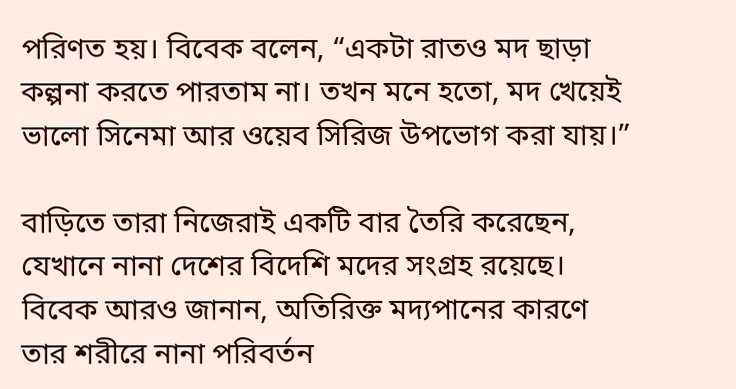পরিণত হয়। বিবেক বলেন, “একটা রাতও মদ ছাড়া কল্পনা করতে পারতাম না। তখন মনে হতো, মদ খেয়েই ভালো সিনেমা আর ওয়েব সিরিজ উপভোগ করা যায়।”

বাড়িতে তারা নিজেরাই একটি বার তৈরি করেছেন, যেখানে নানা দেশের বিদেশি মদের সংগ্রহ রয়েছে। বিবেক আরও জানান, অতিরিক্ত মদ্যপানের কারণে তার শরীরে নানা পরিবর্তন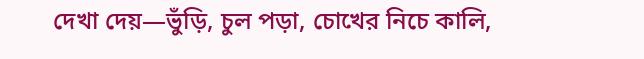দেখা দেয়—ভুঁড়ি, চুল পড়া, চোখের নিচে কালি,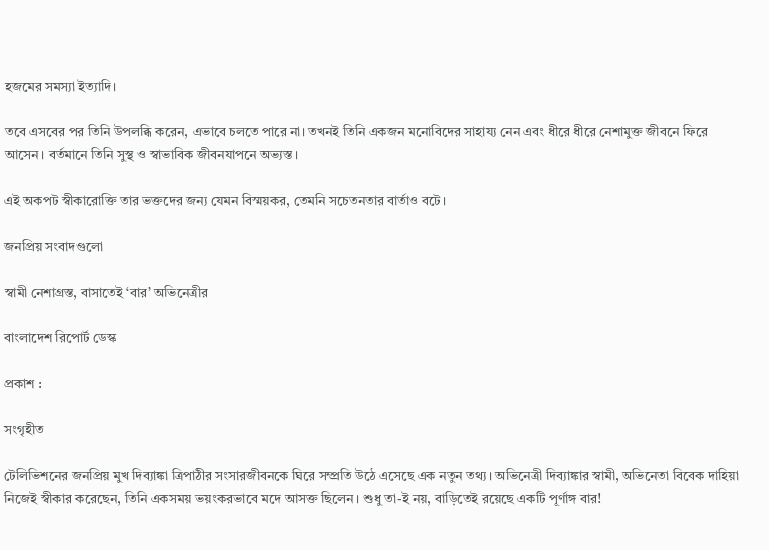হজমের সমস্যা ইত্যাদি।

তবে এসবের পর তিনি উপলব্ধি করেন, এভাবে চলতে পারে না। তখনই তিনি একজন মনোবিদের সাহায্য নেন এবং ধীরে ধীরে নেশামুক্ত জীবনে ফিরে আসেন। বর্তমানে তিনি সুস্থ ও স্বাভাবিক জীবনযাপনে অভ্যস্ত।

এই অকপট স্বীকারোক্তি তার ভক্তদের জন্য যেমন বিস্ময়কর, তেমনি সচেতনতার বার্তাও বটে।

জনপ্রিয় সংবাদগুলো

স্বামী নেশাগ্রস্ত, বাসাতেই ‘বার’ অভিনেত্রীর

বাংলাদেশ রিপোর্ট ডেস্ক

প্রকাশ :

সংগৃহীত

টেলিভিশনের জনপ্রিয় মুখ দিব্যাঙ্কা ত্রিপাঠীর সংসারজীবনকে ঘিরে সম্প্রতি উঠে এসেছে এক নতুন তথ্য। অভিনেত্রী দিব্যাঙ্কার স্বামী, অভিনেতা বিবেক দাহিয়া নিজেই স্বীকার করেছেন, তিনি একসময় ভয়ংকরভাবে মদে আসক্ত ছিলেন। শুধু তা-ই নয়, বাড়িতেই রয়েছে একটি পূর্ণাঙ্গ বার!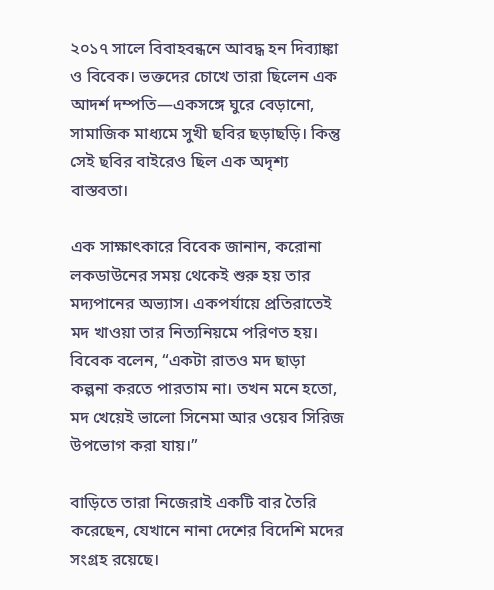২০১৭ সালে বিবাহবন্ধনে আবদ্ধ হন দিব্যাঙ্কা ও বিবেক। ভক্তদের চোখে তারা ছিলেন এক আদর্শ দম্পতি—একসঙ্গে ঘুরে বেড়ানো, সামাজিক মাধ্যমে সুখী ছবির ছড়াছড়ি। কিন্তু সেই ছবির বাইরেও ছিল এক অদৃশ্য বাস্তবতা।

এক সাক্ষাৎকারে বিবেক জানান, করোনা লকডাউনের সময় থেকেই শুরু হয় তার মদ্যপানের অভ্যাস। একপর্যায়ে প্রতিরাতেই মদ খাওয়া তার নিত্যনিয়মে পরিণত হয়। বিবেক বলেন, “একটা রাতও মদ ছাড়া কল্পনা করতে পারতাম না। তখন মনে হতো, মদ খেয়েই ভালো সিনেমা আর ওয়েব সিরিজ উপভোগ করা যায়।”

বাড়িতে তারা নিজেরাই একটি বার তৈরি করেছেন, যেখানে নানা দেশের বিদেশি মদের সংগ্রহ রয়েছে।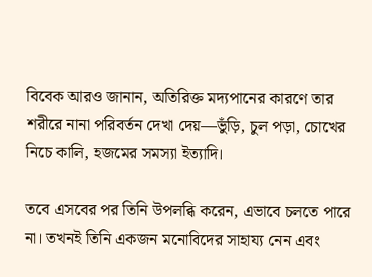বিবেক আরও জানান, অতিরিক্ত মদ্যপানের কারণে তার শরীরে নানা পরিবর্তন দেখা দেয়—ভুঁড়ি, চুল পড়া, চোখের নিচে কালি, হজমের সমস্যা ইত্যাদি।

তবে এসবের পর তিনি উপলব্ধি করেন, এভাবে চলতে পারে না। তখনই তিনি একজন মনোবিদের সাহায্য নেন এবং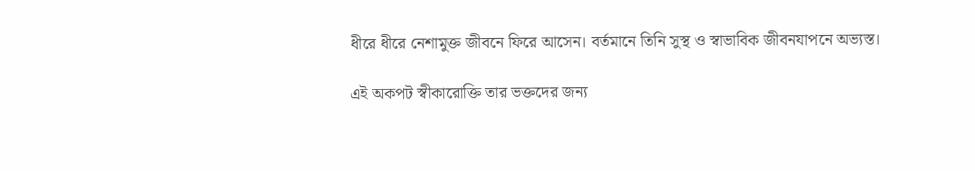ধীরে ধীরে নেশামুক্ত জীবনে ফিরে আসেন। বর্তমানে তিনি সুস্থ ও স্বাভাবিক জীবনযাপনে অভ্যস্ত।

এই অকপট স্বীকারোক্তি তার ভক্তদের জন্য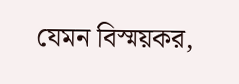যেমন বিস্ময়কর,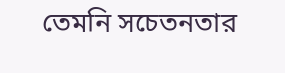তেমনি সচেতনতার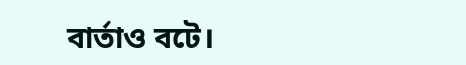বার্তাও বটে।